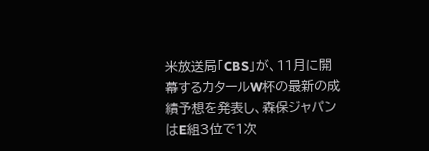米放送局「CBS」が、11月に開幕するカタールW杯の最新の成績予想を発表し、森保ジャパンはE組3位で1次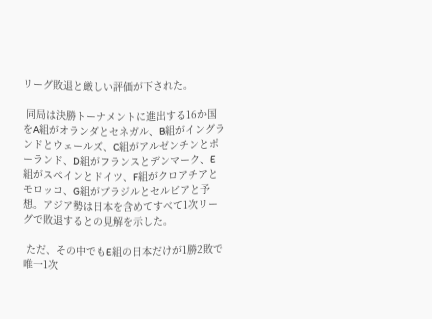リーグ敗退と厳しい評価が下された。

 同局は決勝トーナメントに進出する16か国をA組がオランダとセネガル、B組がイングランドとウェールズ、C組がアルゼンチンとポーランド、D組がフランスとデンマーク、E組がスペインとドイツ、F組がクロアチアとモロッコ、G組がブラジルとセルビアと予想。アジア勢は日本を含めてすべて1次リーグで敗退するとの見解を示した。

 ただ、その中でもE組の日本だけが1勝2敗で唯一1次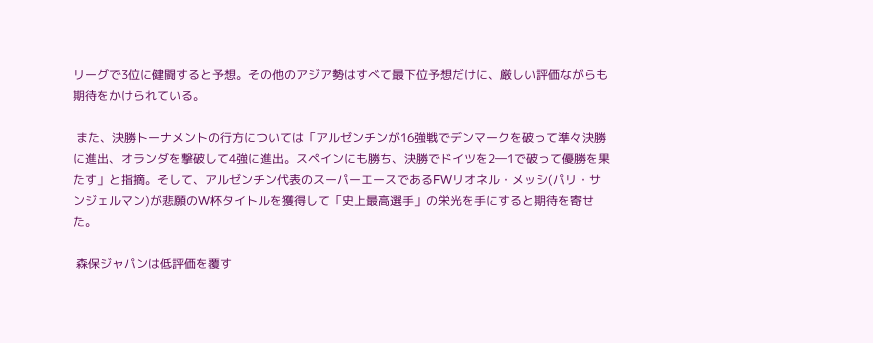リーグで3位に健闘すると予想。その他のアジア勢はすべて最下位予想だけに、厳しい評価ながらも期待をかけられている。

 また、決勝トーナメントの行方については「アルゼンチンが16強戦でデンマークを破って準々決勝に進出、オランダを撃破して4強に進出。スペインにも勝ち、決勝でドイツを2―1で破って優勝を果たす」と指摘。そして、アルゼンチン代表のスーパーエースであるFWリオネル・メッシ(パリ・サンジェルマン)が悲願のW杯タイトルを獲得して「史上最高選手」の栄光を手にすると期待を寄せた。

 森保ジャパンは低評価を覆す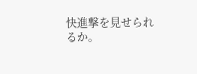快進撃を見せられるか。